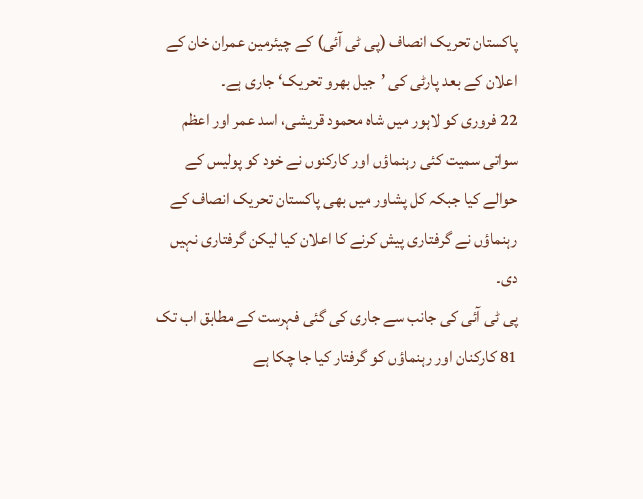پاکستان تحریک انصاف (پی ٹی آئی) کے چیئرمین عمران خان کے اعلان کے بعد پارٹی کی ’جیل بھرو تحریک‘ جاری ہے۔
22 فروری کو لاہور میں شاہ محمود قریشی، اسد عمر اور اعظم سواتی سمیت کئی رہنماؤں اور کارکنوں نے خود کو پولیس کے حوالے کیا جبکہ کل پشاور میں بھی پاکستان تحریک انصاف کے رہنماؤں نے گرفتاری پیش کرنے کا اعلان کیا لیکن گرفتاری نہیں دی۔
پی ٹی آئی کی جانب سے جاری کی گئی فہرست کے مطابق اب تک 81 کارکنان اور رہنماؤں کو گرفتار کیا جا چکا ہے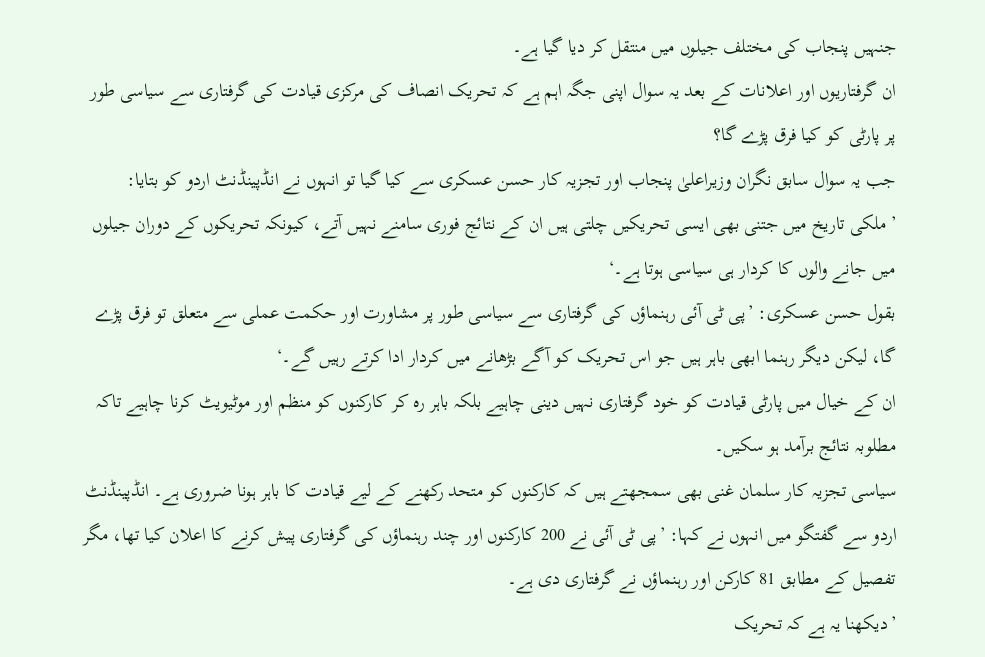جنہیں پنجاب کی مختلف جیلوں میں منتقل کر دیا گیا ہے۔
ان گرفتاریوں اور اعلانات کے بعد یہ سوال اپنی جگہ اہم ہے کہ تحریک انصاف کی مرکزی قیادت کی گرفتاری سے سیاسی طور پر پارٹی کو کیا فرق پڑے گا؟
جب یہ سوال سابق نگران وزیراعلیٰ پنجاب اور تجزیہ کار حسن عسکری سے کیا گیا تو انہوں نے انڈپینڈنٹ اردو کو بتایا: ’ملکی تاریخ میں جتنی بھی ایسی تحریکیں چلتی ہیں ان کے نتائج فوری سامنے نہیں آتے، کیونکہ تحریکوں کے دوران جیلوں میں جانے والوں کا کردار ہی سیاسی ہوتا ہے۔‘
بقول حسن عسکری: ’پی ٹی آئی رہنماؤں کی گرفتاری سے سیاسی طور پر مشاورت اور حکمت عملی سے متعلق تو فرق پڑے گا، لیکن دیگر رہنما ابھی باہر ہیں جو اس تحریک کو آگے بڑھانے میں کردار ادا کرتے رہیں گے۔‘
ان کے خیال میں پارٹی قیادت کو خود گرفتاری نہیں دینی چاہیے بلکہ باہر رہ کر کارکنوں کو منظم اور موٹیویٹ کرنا چاہیے تاکہ مطلوبہ نتائج برآمد ہو سکیں۔
سیاسی تجزیہ کار سلمان غنی بھی سمجھتے ہیں کہ کارکنوں کو متحد رکھنے کے لیے قیادت کا باہر ہونا ضروری ہے۔ انڈپینڈنٹ اردو سے گفتگو میں انہوں نے کہا: ’پی ٹی آئی نے 200 کارکنوں اور چند رہنماؤں کی گرفتاری پیش کرنے کا اعلان کیا تھا، مگر تفصیل کے مطابق 81 کارکن اور رہنماؤں نے گرفتاری دی ہے۔
’دیکھنا یہ ہے کہ تحریک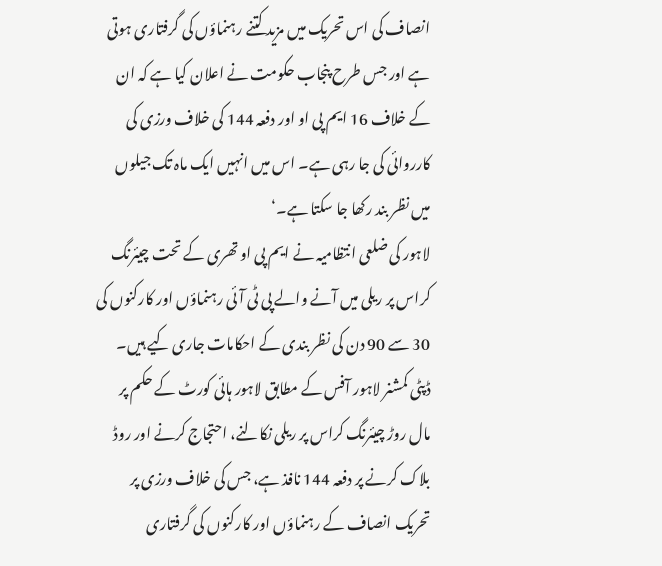انصاف کی اس تحریک میں مزید کتنے رہنماؤں کی گرفتاری ہوتی ہے اور جس طرح پنجاب حکومت نے اعلان کیا ہے کہ ان کے خلاف 16 ایم پی او اور دفعہ 144 کی خلاف ورزی کی کارروائی کی جا رہی ہے۔ اس میں انہیں ایک ماہ تک جیلوں میں نظر بند رکھا جا سکتا ہے۔‘
لاہور کی ضلعی انتظامیہ نے ایم پی او تھری کے تحت چیئرنگ کراس پر ریلی میں آنے والے پی ٹی آئی رہنماؤں اور کارکنوں کی 30 سے 90 دن کی نظر بندی کے احکامات جاری کیے ہیں۔
ڈپٹی کمشنر لاہور آفس کے مطابق لاہور ہائی کورٹ کے حکم پر مال روڑ چیئرنگ کراس پر ریلی نکالنے، احتجاج کرنے اور روڈ بلاک کرنے پر دفعہ 144 نافذ ہے، جس کی خلاف ورزی پر تحریک انصاف کے رہنماؤں اور کارکنوں کی گرفتاری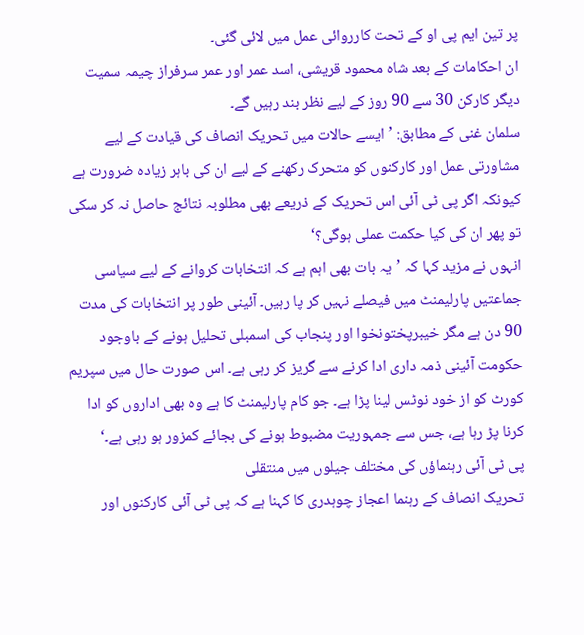پر تین ایم پی او کے تحت کارروائی عمل میں لائی گئی۔
ان احکامات کے بعد شاہ محمود قریشی، اسد عمر اور عمر سرفراز چیمہ سمیت دیگر کارکن 30 سے 90 روز کے لیے نظر بند رہیں گے۔
سلمان غنی کے مطابق: ’ایسے حالات میں تحریک انصاف کی قیادت کے لیے مشاورتی عمل اور کارکنوں کو متحرک رکھنے کے لیے ان کی باہر زیادہ ضرورت ہے کیونکہ اگر پی ٹی آئی اس تحریک کے ذریعے بھی مطلوبہ نتائج حاصل نہ کر سکی تو پھر ان کی کیا حکمت عملی ہوگی؟‘
انہوں نے مزید کہا کہ ’یہ بات بھی اہم ہے کہ انتخابات کروانے کے لیے سیاسی جماعتیں پارلیمنٹ میں فیصلے نہیں کر پا رہیں۔ آئینی طور پر انتخابات کی مدت 90 دن ہے مگر خیبرپختونخوا اور پنجاب کی اسمبلی تحلیل ہونے کے باوجود حکومت آئینی ذمہ داری ادا کرنے سے گریز کر رہی ہے۔ اس صورت حال میں سپریم کورٹ کو از خود نوٹس لینا پڑا ہے۔ جو کام پارلیمنٹ کا ہے وہ بھی اداروں کو ادا کرنا پڑ رہا ہے، جس سے جمہوریت مضبوط ہونے کی بجائے کمزور ہو رہی ہے۔‘
پی ٹی آئی رہنماؤں کی مختلف جیلوں میں منتقلی
تحریک انصاف کے رہنما اعجاز چوہدری کا کہنا ہے کہ پی ٹی آئی کارکنوں اور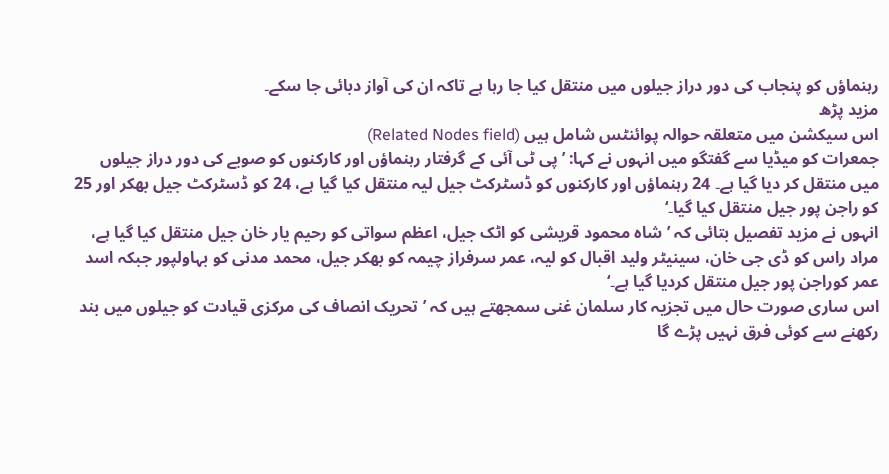رہنماؤں کو پنجاب کی دور دراز جیلوں میں منتقل کیا جا رہا ہے تاکہ ان کی آواز دبائی جا سکے۔
مزید پڑھ
اس سیکشن میں متعلقہ حوالہ پوائنٹس شامل ہیں (Related Nodes field)
جمعرات کو میڈیا سے گفتگو میں انہوں نے کہا: ’پی ٹی آئی کے گرفتار رہنماؤں اور کارکنوں کو صوبے کی دور دراز جیلوں میں منتقل کر دیا گیا ہے۔ 24 رہنماؤں اور کارکنوں کو ڈسٹرکٹ جیل لیہ منتقل کیا گیا ہے، 24 کو ڈسٹرکٹ جیل بھکر اور 25 کو راجن پور جیل منتقل کیا گیا۔‘
انہوں نے مزید تفصیل بتائی کہ ’شاہ محمود قریشی کو اٹک جیل، اعظم سواتی کو رحیم یار خان جیل منتقل کیا گیا ہے، مراد راس کو ڈی جی خان، سینیٹر ولید اقبال کو لیہ، عمر سرفراز چیمہ کو بھکر جیل، محمد مدنی کو بہاولپور جبکہ اسد عمر کوراجن پور جیل منتقل کردیا گیا ہے۔‘
اس ساری صورت حال میں تجزیہ کار سلمان غنی سمجھتے ہیں کہ ’تحریک انصاف کی مرکزی قیادت کو جیلوں میں بند رکھنے سے کوئی فرق نہیں پڑے گا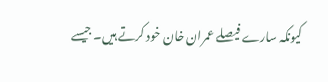کیونکہ سارے فیصلے عمران خان خود کرتے ہیں۔ جیسے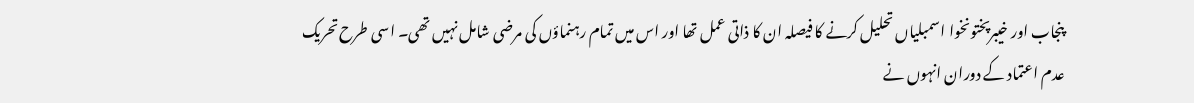پنجاب اور خیبرپختونخوا اسمبلیاں تحلیل کرنے کا فیصلہ ان کا ذاتی عمل تھا اور اس میں تمام رہنماؤں کی مرضی شامل نہیں تھی۔ اسی طرح تحریک عدم اعتماد کے دوران انہوں نے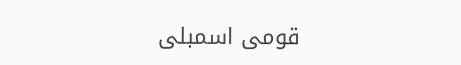قومی اسمبلی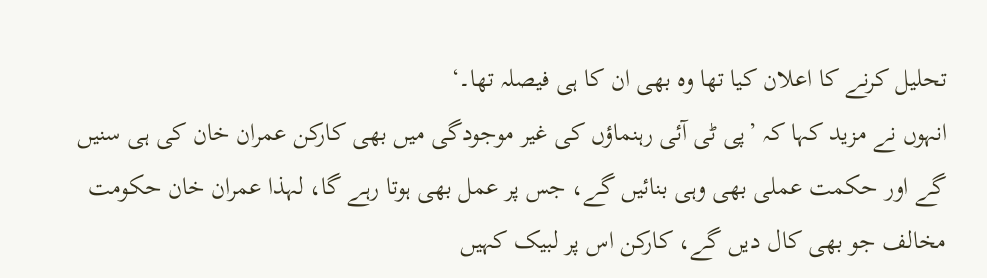تحلیل کرنے کا اعلان کیا تھا وہ بھی ان کا ہی فیصلہ تھا۔‘
انہوں نے مزید کہا کہ ’پی ٹی آئی رہنماؤں کی غیر موجودگی میں بھی کارکن عمران خان کی ہی سنیں گے اور حکمت عملی بھی وہی بنائیں گے، جس پر عمل بھی ہوتا رہے گا، لہذا عمران خان حکومت مخالف جو بھی کال دیں گے، کارکن اس پر لبیک کہیں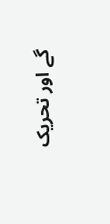گے اور تحریک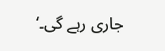جاری رہے گی۔‘